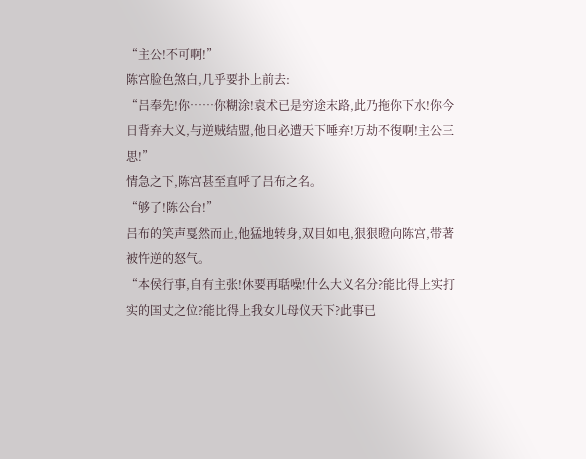“主公!不可啊!”
陈宫脸色煞白,几乎要扑上前去:
“吕奉先!你……你糊涂!袁术已是穷途末路,此乃拖你下水!你今日背弃大义,与逆贼结盟,他日必遭天下唾弃!万劫不復啊!主公三思!”
情急之下,陈宫甚至直呼了吕布之名。
“够了!陈公台!”
吕布的笑声戛然而止,他猛地转身,双目如电,狠狠瞪向陈宫,带著被忤逆的怒气。
“本侯行事,自有主张!休要再聒噪!什么大义名分?能比得上实打实的国丈之位?能比得上我女儿母仪天下?此事已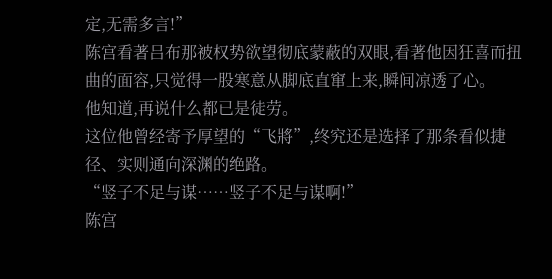定,无需多言!”
陈宫看著吕布那被权势欲望彻底蒙蔽的双眼,看著他因狂喜而扭曲的面容,只觉得一股寒意从脚底直窜上来,瞬间凉透了心。
他知道,再说什么都已是徒劳。
这位他曾经寄予厚望的“飞將”,终究还是选择了那条看似捷径、实则通向深渊的绝路。
“竖子不足与谋……竖子不足与谋啊!”
陈宫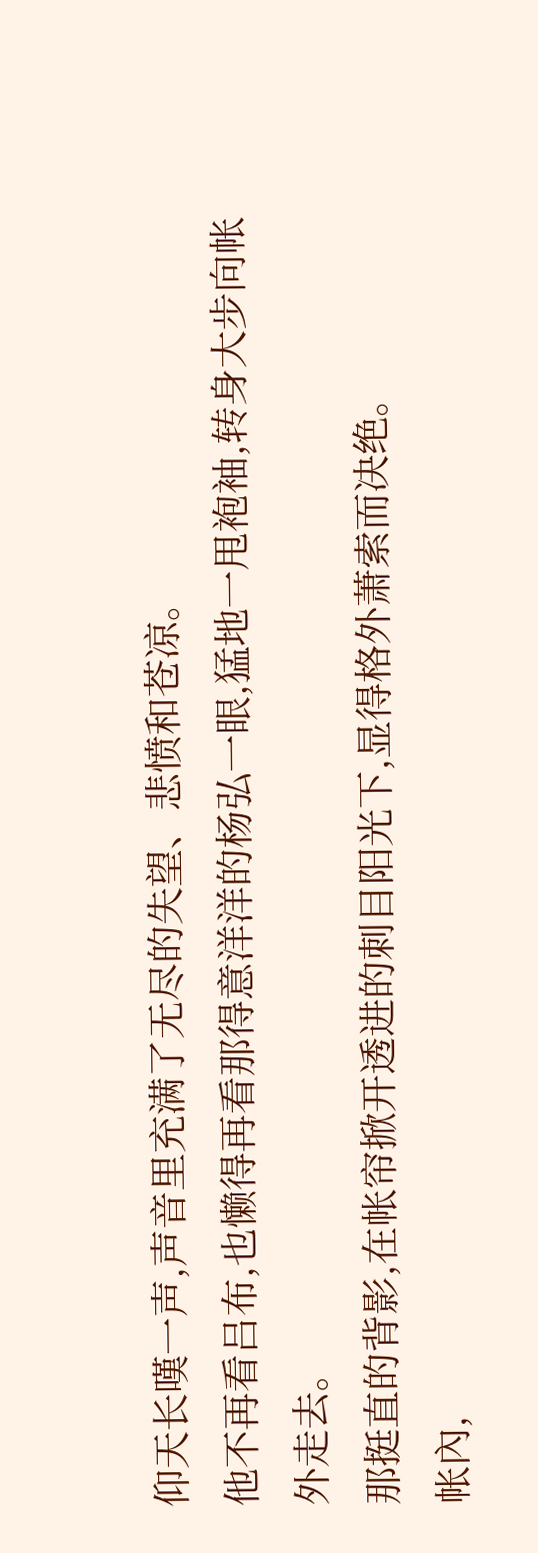仰天长嘆一声,声音里充满了无尽的失望、悲愤和苍凉。
他不再看吕布,也懒得再看那得意洋洋的杨弘一眼,猛地一甩袍袖,转身大步向帐外走去。
那挺直的背影,在帐帘掀开透进的刺目阳光下,显得格外萧索而决绝。
帐內,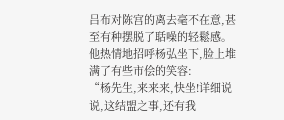吕布对陈宫的离去毫不在意,甚至有种摆脱了聒噪的轻鬆感。
他热情地招呼杨弘坐下,脸上堆满了有些市侩的笑容:
“杨先生,来来来,快坐!详细说说,这结盟之事,还有我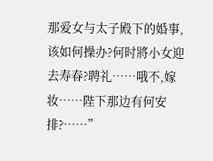那爱女与太子殿下的婚事,该如何操办?何时將小女迎去寿春?聘礼……哦不,嫁妆……陛下那边有何安排?……”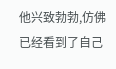他兴致勃勃,仿佛已经看到了自己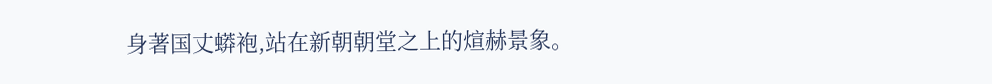身著国丈蟒袍,站在新朝朝堂之上的煊赫景象。